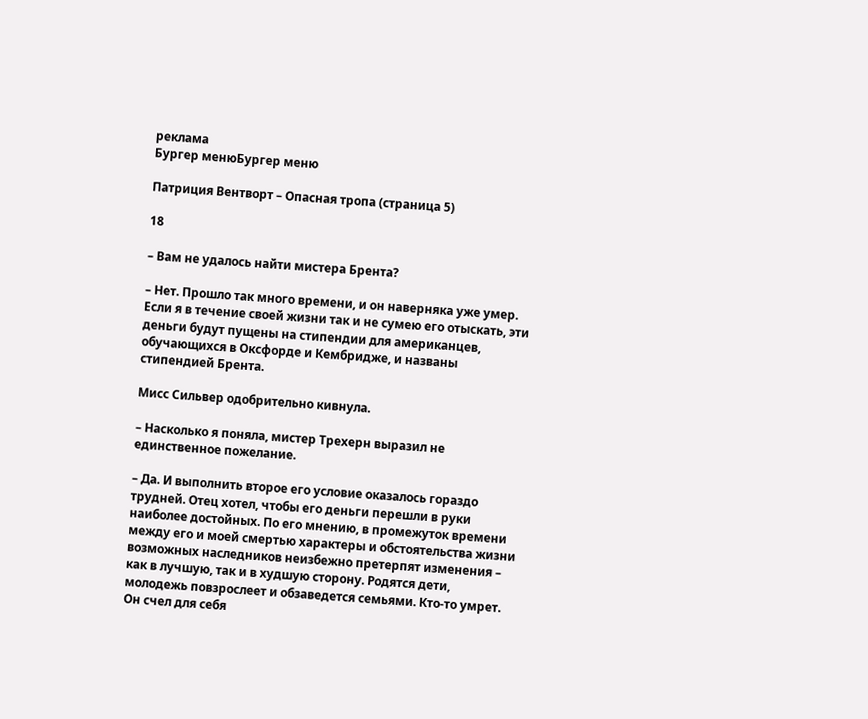реклама
Бургер менюБургер меню

Патриция Вентворт – Опасная тропа (страница 5)

18

– Вам не удалось найти мистера Брента?

– Нет. Прошло так много времени, и он наверняка уже умер. Если я в течение своей жизни так и не сумею его отыскать, эти деньги будут пущены на стипендии для американцев, обучающихся в Оксфорде и Кембридже, и названы стипендией Брента.

Мисс Сильвер одобрительно кивнула.

– Насколько я поняла, мистер Трехерн выразил не единственное пожелание.

– Да. И выполнить второе его условие оказалось гораздо трудней. Отец хотел, чтобы его деньги перешли в руки наиболее достойных. По его мнению, в промежуток времени между его и моей смертью характеры и обстоятельства жизни возможных наследников неизбежно претерпят изменения – как в лучшую, так и в худшую сторону. Родятся дети, молодежь повзрослеет и обзаведется семьями. Кто-то умрет. Он счел для себя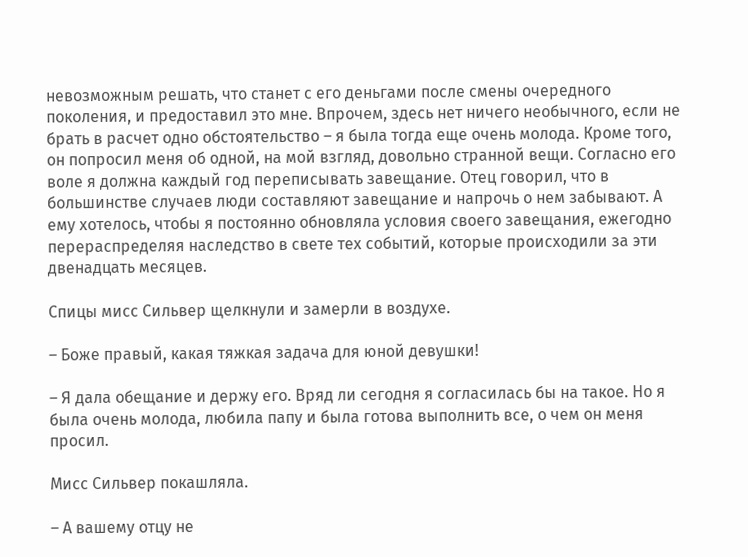невозможным решать, что станет с его деньгами после смены очередного поколения, и предоставил это мне. Впрочем, здесь нет ничего необычного, если не брать в расчет одно обстоятельство – я была тогда еще очень молода. Кроме того, он попросил меня об одной, на мой взгляд, довольно странной вещи. Согласно его воле я должна каждый год переписывать завещание. Отец говорил, что в большинстве случаев люди составляют завещание и напрочь о нем забывают. А ему хотелось, чтобы я постоянно обновляла условия своего завещания, ежегодно перераспределяя наследство в свете тех событий, которые происходили за эти двенадцать месяцев.

Спицы мисс Сильвер щелкнули и замерли в воздухе.

– Боже правый, какая тяжкая задача для юной девушки!

– Я дала обещание и держу его. Вряд ли сегодня я согласилась бы на такое. Но я была очень молода, любила папу и была готова выполнить все, о чем он меня просил.

Мисс Сильвер покашляла.

– А вашему отцу не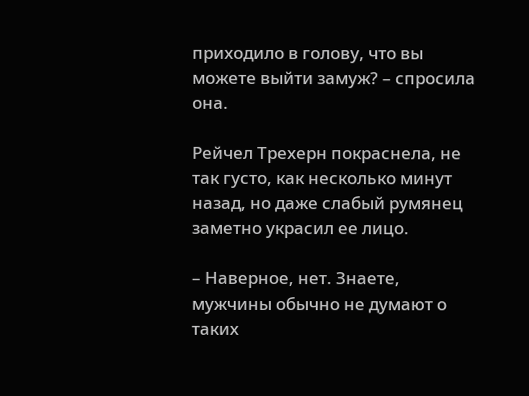приходило в голову, что вы можете выйти замуж? – спросила она.

Рейчел Трехерн покраснела, не так густо, как несколько минут назад, но даже слабый румянец заметно украсил ее лицо.

– Наверное, нет. Знаете, мужчины обычно не думают о таких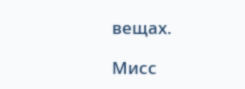вещах.

Мисс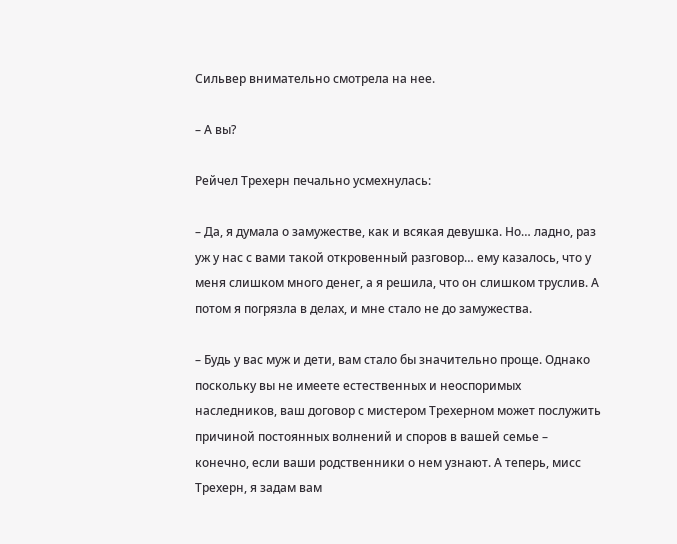Сильвер внимательно смотрела на нее.

– А вы?

Рейчел Трехерн печально усмехнулась:

– Да, я думала о замужестве, как и всякая девушка. Но… ладно, раз уж у нас с вами такой откровенный разговор… ему казалось, что у меня слишком много денег, а я решила, что он слишком труслив. А потом я погрязла в делах, и мне стало не до замужества.

– Будь у вас муж и дети, вам стало бы значительно проще. Однако поскольку вы не имеете естественных и неоспоримых наследников, ваш договор с мистером Трехерном может послужить причиной постоянных волнений и споров в вашей семье – конечно, если ваши родственники о нем узнают. А теперь, мисс Трехерн, я задам вам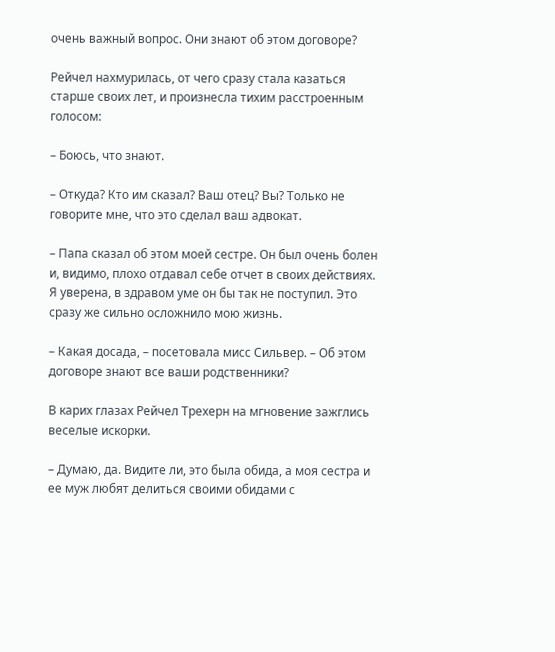очень важный вопрос. Они знают об этом договоре?

Рейчел нахмурилась, от чего сразу стала казаться старше своих лет, и произнесла тихим расстроенным голосом:

– Боюсь, что знают.

– Откуда? Кто им сказал? Ваш отец? Вы? Только не говорите мне, что это сделал ваш адвокат.

– Папа сказал об этом моей сестре. Он был очень болен и, видимо, плохо отдавал себе отчет в своих действиях. Я уверена, в здравом уме он бы так не поступил. Это сразу же сильно осложнило мою жизнь.

– Какая досада, – посетовала мисс Сильвер. – Об этом договоре знают все ваши родственники?

В карих глазах Рейчел Трехерн на мгновение зажглись веселые искорки.

– Думаю, да. Видите ли, это была обида, а моя сестра и ее муж любят делиться своими обидами с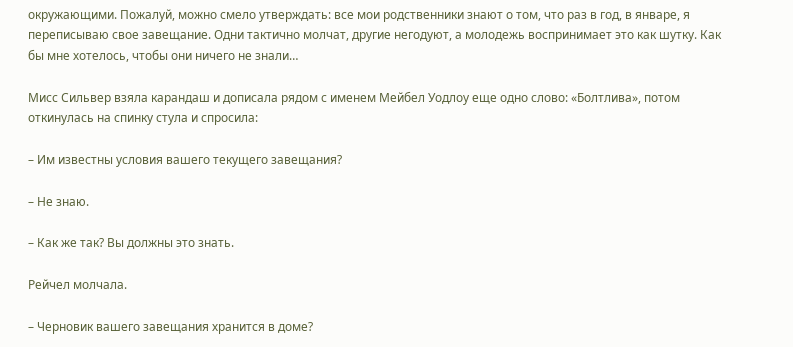окружающими. Пожалуй, можно смело утверждать: все мои родственники знают о том, что раз в год, в январе, я переписываю свое завещание. Одни тактично молчат, другие негодуют, а молодежь воспринимает это как шутку. Как бы мне хотелось, чтобы они ничего не знали…

Мисс Сильвер взяла карандаш и дописала рядом с именем Мейбел Уодлоу еще одно слово: «Болтлива», потом откинулась на спинку стула и спросила:

– Им известны условия вашего текущего завещания?

– Не знаю.

– Как же так? Вы должны это знать.

Рейчел молчала.

– Черновик вашего завещания хранится в доме?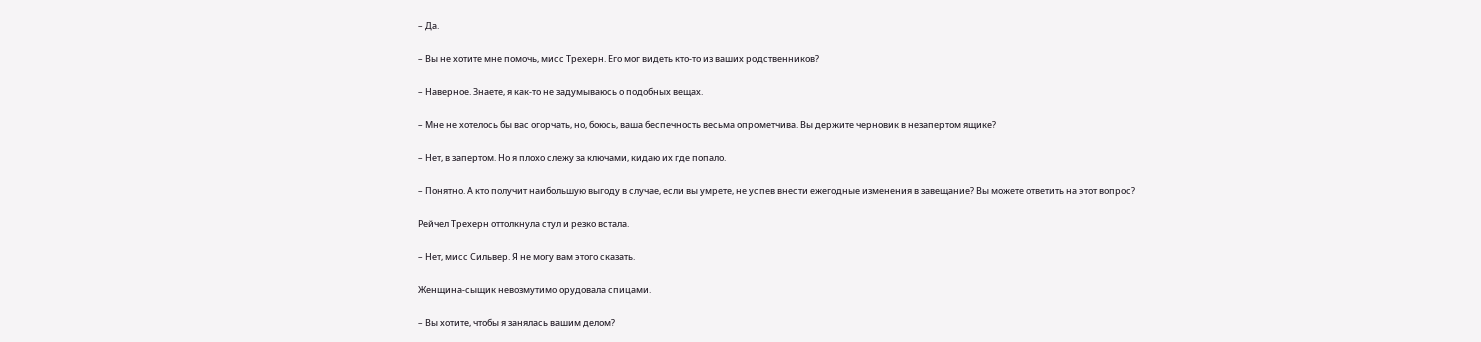– Да.

– Вы не хотите мне помочь, мисс Трехерн. Его мог видеть кто-то из ваших родственников?

– Наверное. Знаете, я как-то не задумываюсь о подобных вещах.

– Мне не хотелось бы вас огорчать, но, боюсь, ваша беспечность весьма опрометчива. Вы держите черновик в незапертом ящике?

– Нет, в запертом. Но я плохо слежу за ключами, кидаю их где попало.

– Понятно. А кто получит наибольшую выгоду в случае, если вы умрете, не успев внести ежегодные изменения в завещание? Вы можете ответить на этот вопрос?

Рейчел Трехерн оттолкнула стул и резко встала.

– Нет, мисс Сильвер. Я не могу вам этого сказать.

Женщина-сыщик невозмутимо орудовала спицами.

– Вы хотите, чтобы я занялась вашим делом?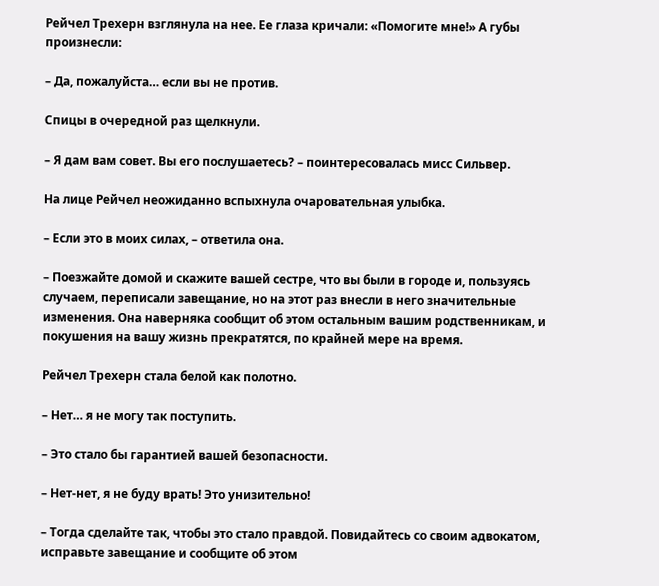Рейчел Трехерн взглянула на нее. Ее глаза кричали: «Помогите мне!» А губы произнесли:

– Да, пожалуйста… если вы не против.

Спицы в очередной раз щелкнули.

– Я дам вам совет. Вы его послушаетесь? – поинтересовалась мисс Сильвер.

На лице Рейчел неожиданно вспыхнула очаровательная улыбка.

– Если это в моих силах, – ответила она.

– Поезжайте домой и скажите вашей сестре, что вы были в городе и, пользуясь случаем, переписали завещание, но на этот раз внесли в него значительные изменения. Она наверняка сообщит об этом остальным вашим родственникам, и покушения на вашу жизнь прекратятся, по крайней мере на время.

Рейчел Трехерн стала белой как полотно.

– Нет… я не могу так поступить.

– Это стало бы гарантией вашей безопасности.

– Нет-нет, я не буду врать! Это унизительно!

– Тогда сделайте так, чтобы это стало правдой. Повидайтесь со своим адвокатом, исправьте завещание и сообщите об этом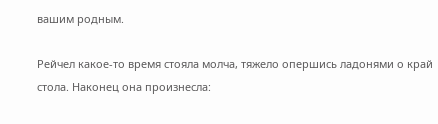вашим родным.

Рейчел какое-то время стояла молча, тяжело опершись ладонями о край стола. Наконец она произнесла: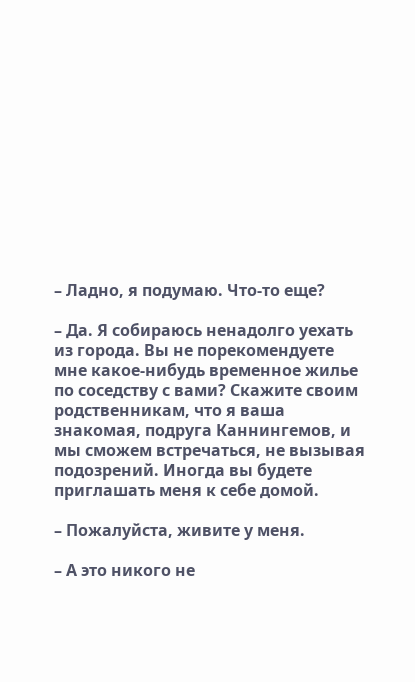– Ладно, я подумаю. Что-то еще?

– Да. Я собираюсь ненадолго уехать из города. Вы не порекомендуете мне какое-нибудь временное жилье по соседству с вами? Скажите своим родственникам, что я ваша знакомая, подруга Каннингемов, и мы сможем встречаться, не вызывая подозрений. Иногда вы будете приглашать меня к себе домой.

– Пожалуйста, живите у меня.

– А это никого не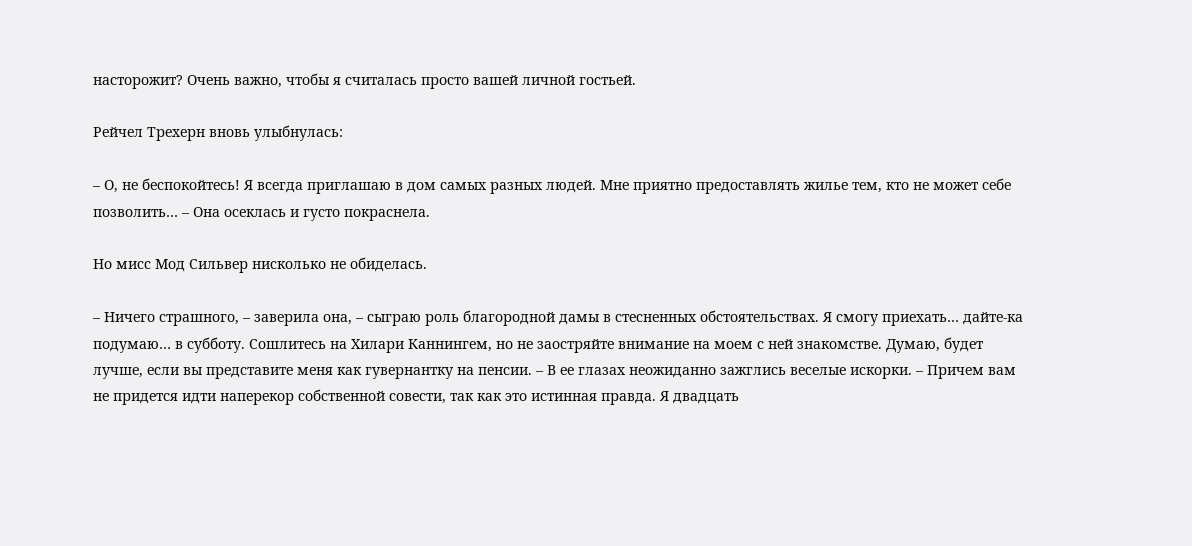насторожит? Очень важно, чтобы я считалась просто вашей личной гостьей.

Рейчел Трехерн вновь улыбнулась:

– О, не беспокойтесь! Я всегда приглашаю в дом самых разных людей. Мне приятно предоставлять жилье тем, кто не может себе позволить… – Она осеклась и густо покраснела.

Но мисс Мод Сильвер нисколько не обиделась.

– Ничего страшного, – заверила она, – сыграю роль благородной дамы в стесненных обстоятельствах. Я смогу приехать… дайте-ка подумаю… в субботу. Сошлитесь на Хилари Каннингем, но не заостряйте внимание на моем с ней знакомстве. Думаю, будет лучше, если вы представите меня как гувернантку на пенсии. – В ее глазах неожиданно зажглись веселые искорки. – Причем вам не придется идти наперекор собственной совести, так как это истинная правда. Я двадцать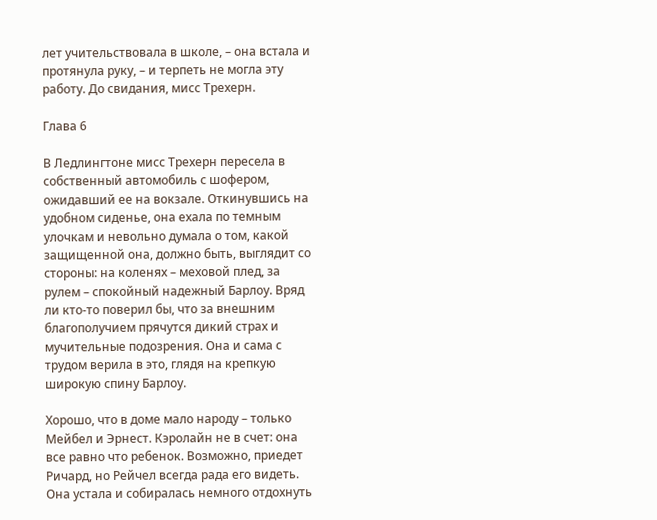лет учительствовала в школе, – она встала и протянула руку, – и терпеть не могла эту работу. До свидания, мисс Трехерн.

Глава 6

В Ледлингтоне мисс Трехерн пересела в собственный автомобиль с шофером, ожидавший ее на вокзале. Откинувшись на удобном сиденье, она ехала по темным улочкам и невольно думала о том, какой защищенной она, должно быть, выглядит со стороны: на коленях – меховой плед, за рулем – спокойный надежный Барлоу. Вряд ли кто-то поверил бы, что за внешним благополучием прячутся дикий страх и мучительные подозрения. Она и сама с трудом верила в это, глядя на крепкую широкую спину Барлоу.

Хорошо, что в доме мало народу – только Мейбел и Эрнест. Кэролайн не в счет: она все равно что ребенок. Возможно, приедет Ричард, но Рейчел всегда рада его видеть. Она устала и собиралась немного отдохнуть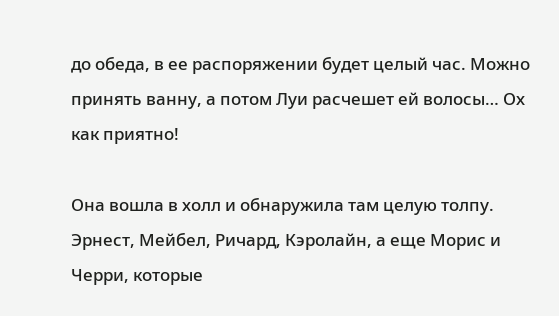до обеда, в ее распоряжении будет целый час. Можно принять ванну, а потом Луи расчешет ей волосы… Ох как приятно!

Она вошла в холл и обнаружила там целую толпу. Эрнест, Мейбел, Ричард, Кэролайн, а еще Морис и Черри, которые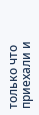только что приехали и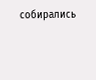собирались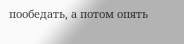пообедать, а потом опять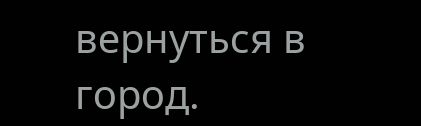вернуться в город.